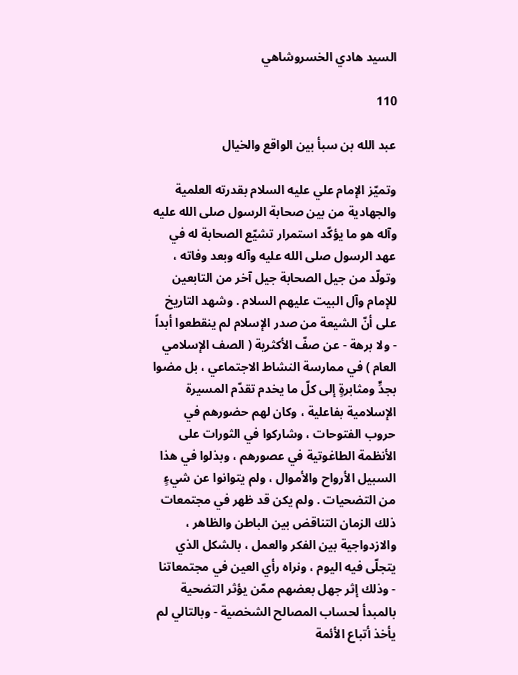السيد هادي الخسروشاهي

110

عبد الله بن سبأ بين الواقع والخيال

وتميّز الإمام علي عليه السلام بقدرته العلمية والجهادية من بين صحابة الرسول صلى الله عليه وآله هو ما يؤكّد استمرار تشيّع الصحابة له في عهد الرسول صلى الله عليه وآله وبعد وفاته ، وتولّد من جيل الصحابة جيل آخر من التابعين للإمام وآل البيت عليهم السلام . وشهد التاريخ على أنّ الشيعة من صدر الإسلام لم ينقطعوا أبداً - ولا برهة - عن صفّ الأكثرية ( الصف الإسلامي العام ) في ممارسة النشاط الاجتماعي ، بل مضوا بجدٍّ ومثابرةٍ إلى كلّ ما يخدم تقدّم المسيرة الإسلامية بفاعلية ، وكان لهم حضورهم في حروب الفتوحات ، وشاركوا في الثورات على الأنظمة الطاغوتية في عصورهم ، وبذلوا في هذا السبيل الأرواح والأموال ، ولم يتوانوا عن شيءٍ من التضحيات . ولم يكن قد ظهر في مجتمعات ذلك الزمان التناقض بين الباطن والظاهر ، والازدواجية بين الفكر والعمل ، بالشكل الذي يتجلّى فيه اليوم ، ونراه رأي العين في مجتمعاتنا - وذلك إثر جهل بعضهم ممّن يؤثر التضحية بالمبدأ لحساب المصالح الشخصية - وبالتالي لم يأخذ أتباع الأئمة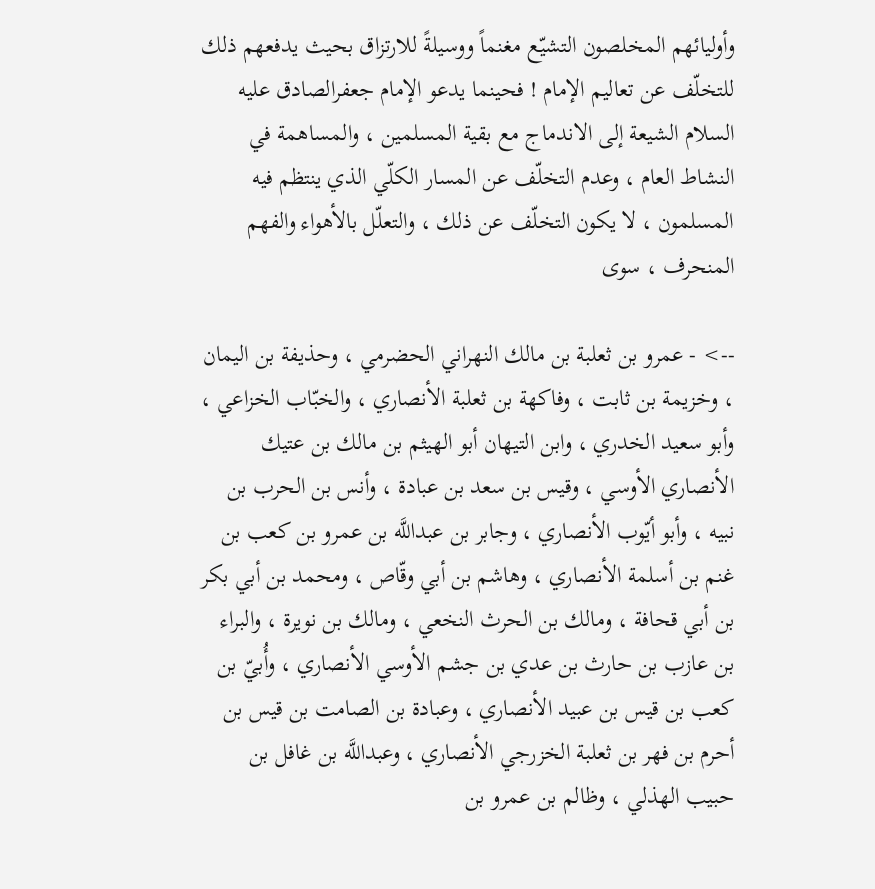وأوليائهم المخلصون التشيّع مغنماً ووسيلةً للارتزاق بحيث يدفعهم ذلك للتخلّف عن تعاليم الإمام ! فحينما يدعو الإمام جعفرالصادق عليه السلام الشيعة إلى الاندماج مع بقية المسلمين ، والمساهمة في النشاط العام ، وعدم التخلّف عن المسار الكلّي الذي ينتظم فيه المسلمون ، لا يكون التخلّف عن ذلك ، والتعلّل بالأهواء والفهم المنحرف ، سوى

--> - عمرو بن ثعلبة بن مالك النهراني الحضرمي ، وحذيفة بن اليمان ، وخزيمة بن ثابت ، وفاكهة بن ثعلبة الأنصاري ، والخبّاب الخزاعي ، وأبو سعيد الخدري ، وابن التيهان أبو الهيثم بن مالك بن عتيك الأنصاري الأوسي ، وقيس بن سعد بن عبادة ، وأنس بن الحرب بن نبيه ، وأبو أيّوب الأنصاري ، وجابر بن عبداللَّه بن عمرو بن كعب بن غنم بن أسلمة الأنصاري ، وهاشم بن أبي وقّاص ، ومحمد بن أبي بكر بن أبي قحافة ، ومالك بن الحرث النخعي ، ومالك بن نويرة ، والبراء بن عازب بن حارث بن عدي بن جشم الأوسي الأنصاري ، وأُبيّ بن كعب بن قيس بن عبيد الأنصاري ، وعبادة بن الصامت بن قيس بن أحرم بن فهر بن ثعلبة الخزرجي الأنصاري ، وعبداللَّه بن غافل بن حبيب الهذلي ، وظالم بن عمرو بن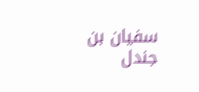سفيان بن جندل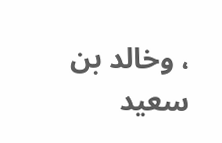، وخالد بن سعيد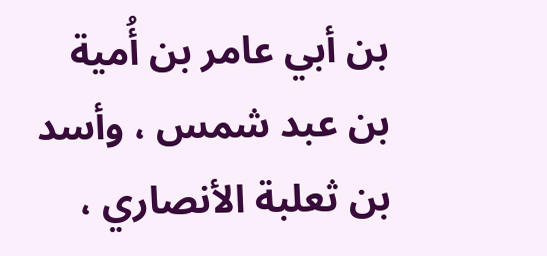بن أبي عامر بن أُمية بن عبد شمس ، وأسد بن ثعلبة الأنصاري ،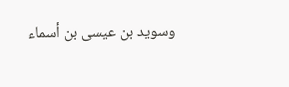وسويد بن عيسى بن أسماء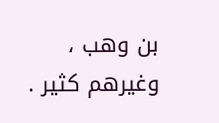بن وهب ، وغيرهم كثير .